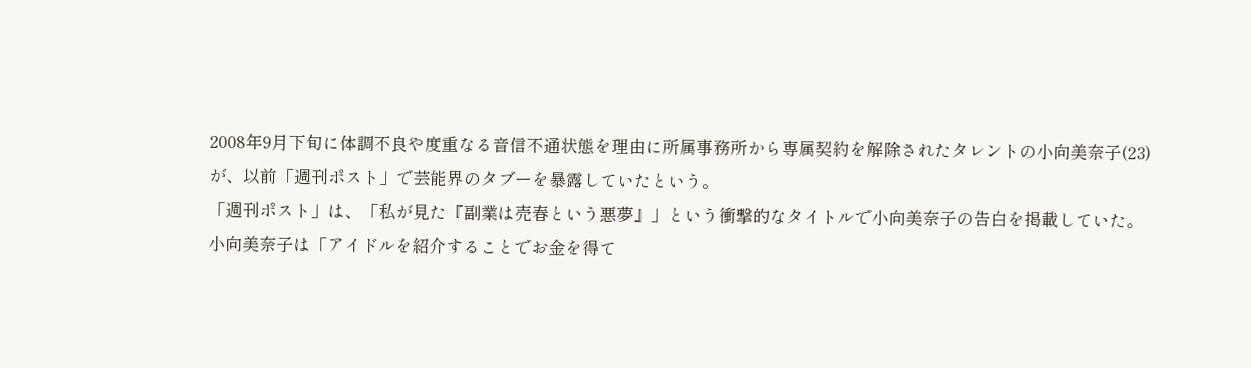2008年9月下旬に体調不良や度重なる音信不通状態を理由に所属事務所から専属契約を解除されたタレントの小向美奈子(23)が、以前「週刊ポスト」で芸能界のタブーを暴露していたという。
「週刊ポスト」は、「私が見た『副業は売春という悪夢』」という衝撃的なタイトルで小向美奈子の告白を掲載していた。
小向美奈子は「アイドルを紹介することでお金を得て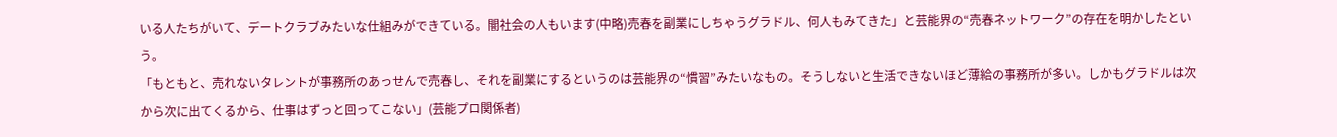いる人たちがいて、デートクラブみたいな仕組みができている。闇社会の人もいます(中略)売春を副業にしちゃうグラドル、何人もみてきた」と芸能界の“売春ネットワーク”の存在を明かしたという。
「もともと、売れないタレントが事務所のあっせんで売春し、それを副業にするというのは芸能界の“慣習”みたいなもの。そうしないと生活できないほど薄給の事務所が多い。しかもグラドルは次から次に出てくるから、仕事はずっと回ってこない」(芸能プロ関係者)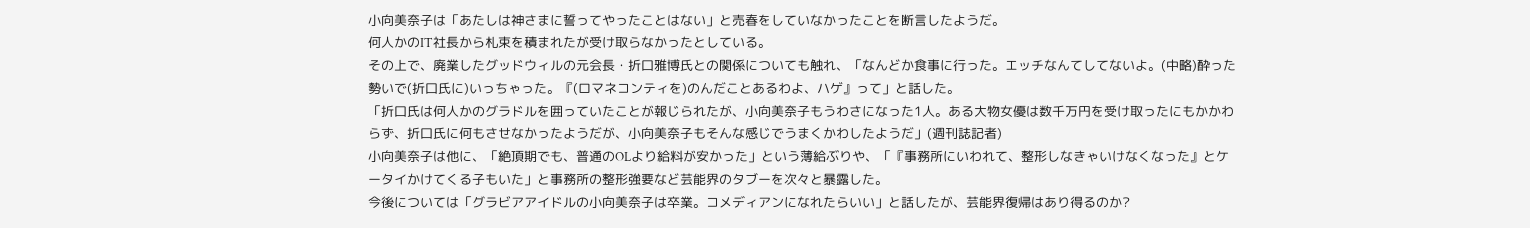小向美奈子は「あたしは神さまに誓ってやったことはない」と売春をしていなかったことを断言したようだ。
何人かのIT社長から札束を積まれたが受け取らなかったとしている。
その上で、廃業したグッドウィルの元会長・折口雅博氏との関係についても触れ、「なんどか食事に行った。エッチなんてしてないよ。(中略)酔った勢いで(折口氏に)いっちゃった。『(ロマネコンティを)のんだことあるわよ、ハゲ』って」と話した。
「折口氏は何人かのグラドルを囲っていたことが報じられたが、小向美奈子もうわさになった1人。ある大物女優は数千万円を受け取ったにもかかわらず、折口氏に何もさせなかったようだが、小向美奈子もそんな感じでうまくかわしたようだ」(週刊誌記者)
小向美奈子は他に、「絶頂期でも、普通のOLより給料が安かった」という薄給ぶりや、「『事務所にいわれて、整形しなきゃいけなくなった』とケータイかけてくる子もいた」と事務所の整形強要など芸能界のタブーを次々と暴露した。
今後については「グラビアアイドルの小向美奈子は卒業。コメディアンになれたらいい」と話したが、芸能界復帰はあり得るのか?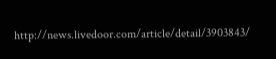http://news.livedoor.com/article/detail/3903843/